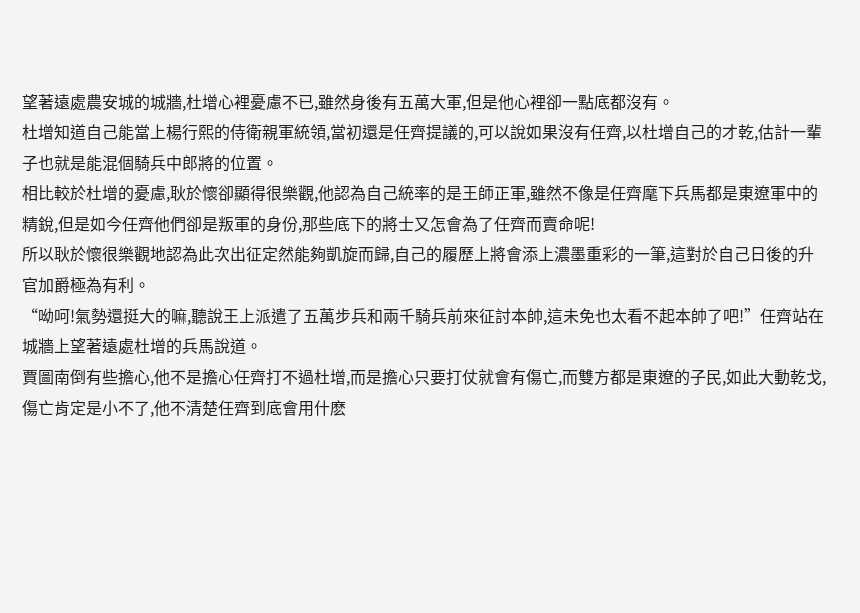望著遠處農安城的城牆,杜增心裡憂慮不已,雖然身後有五萬大軍,但是他心裡卻一點底都沒有。
杜增知道自己能當上楊行熙的侍衛親軍統領,當初還是任齊提議的,可以說如果沒有任齊,以杜增自己的才乾,估計一輩子也就是能混個騎兵中郎將的位置。
相比較於杜增的憂慮,耿於懷卻顯得很樂觀,他認為自己統率的是王師正軍,雖然不像是任齊麾下兵馬都是東遼軍中的精銳,但是如今任齊他們卻是叛軍的身份,那些底下的將士又怎會為了任齊而賣命呢!
所以耿於懷很樂觀地認為此次出征定然能夠凱旋而歸,自己的履歷上將會添上濃墨重彩的一筆,這對於自己日後的升官加爵極為有利。
“呦呵!氣勢還挺大的嘛,聽說王上派遣了五萬步兵和兩千騎兵前來征討本帥,這未免也太看不起本帥了吧!”任齊站在城牆上望著遠處杜增的兵馬說道。
賈圖南倒有些擔心,他不是擔心任齊打不過杜增,而是擔心只要打仗就會有傷亡,而雙方都是東遼的子民,如此大動乾戈,傷亡肯定是小不了,他不清楚任齊到底會用什麽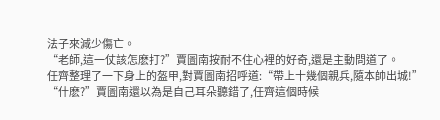法子來減少傷亡。
“老師,這一仗該怎麽打?”賈圖南按耐不住心裡的好奇,還是主動問道了。
任齊整理了一下身上的盔甲,對賈圖南招呼道:“帶上十幾個親兵,隨本帥出城!”
“什麽?”賈圖南還以為是自己耳朵聽錯了,任齊這個時候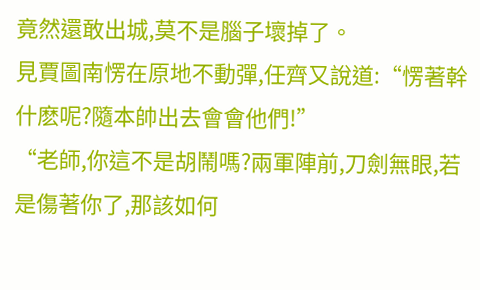竟然還敢出城,莫不是腦子壞掉了。
見賈圖南愣在原地不動彈,任齊又說道:“愣著幹什麽呢?隨本帥出去會會他們!”
“老師,你這不是胡鬧嗎?兩軍陣前,刀劍無眼,若是傷著你了,那該如何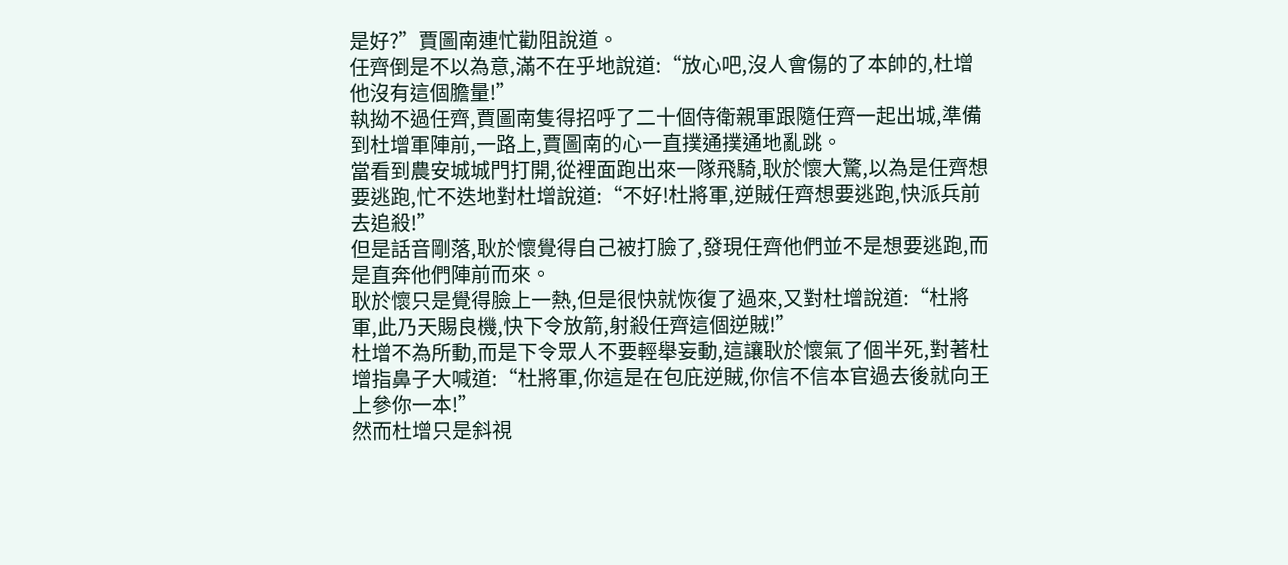是好?”賈圖南連忙勸阻說道。
任齊倒是不以為意,滿不在乎地說道:“放心吧,沒人會傷的了本帥的,杜增他沒有這個膽量!”
執拗不過任齊,賈圖南隻得招呼了二十個侍衛親軍跟隨任齊一起出城,準備到杜增軍陣前,一路上,賈圖南的心一直撲通撲通地亂跳。
當看到農安城城門打開,從裡面跑出來一隊飛騎,耿於懷大驚,以為是任齊想要逃跑,忙不迭地對杜增說道:“不好!杜將軍,逆賊任齊想要逃跑,快派兵前去追殺!”
但是話音剛落,耿於懷覺得自己被打臉了,發現任齊他們並不是想要逃跑,而是直奔他們陣前而來。
耿於懷只是覺得臉上一熱,但是很快就恢復了過來,又對杜增說道:“杜將軍,此乃天賜良機,快下令放箭,射殺任齊這個逆賊!”
杜增不為所動,而是下令眾人不要輕舉妄動,這讓耿於懷氣了個半死,對著杜增指鼻子大喊道:“杜將軍,你這是在包庇逆賊,你信不信本官過去後就向王上參你一本!”
然而杜增只是斜視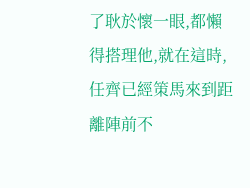了耿於懷一眼,都懶得搭理他,就在這時,任齊已經策馬來到距離陣前不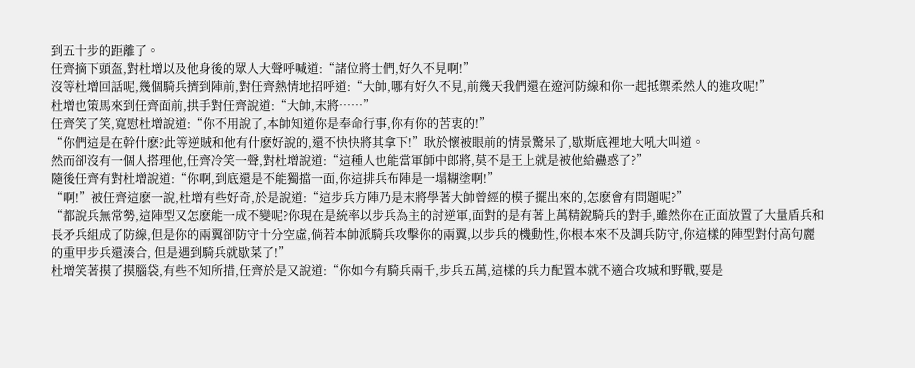到五十步的距離了。
任齊摘下頭盔,對杜增以及他身後的眾人大聲呼喊道:“諸位將士們,好久不見啊!”
沒等杜增回話呢,幾個騎兵擠到陣前,對任齊熱情地招呼道:“大帥,哪有好久不見,前幾天我們還在遼河防線和你一起抵禦柔然人的進攻呢!”
杜增也策馬來到任齊面前,拱手對任齊說道:“大帥,末將……”
任齊笑了笑,寬慰杜增說道:“你不用說了,本帥知道你是奉命行事,你有你的苦衷的!”
“你們這是在幹什麽?此等逆賊和他有什麽好說的,還不快快將其拿下!”耿於懷被眼前的情景驚呆了,歇斯底裡地大吼大叫道。
然而卻沒有一個人搭理他,任齊冷笑一聲,對杜增說道:“這種人也能當軍師中郎將,莫不是王上就是被他給蠱惑了?”
隨後任齊有對杜增說道:“你啊,到底還是不能獨擋一面,你這排兵布陣是一塌糊塗啊!”
“啊!”被任齊這麽一說,杜增有些好奇,於是說道:“這步兵方陣乃是末將學著大帥曾經的模子擺出來的,怎麽會有問題呢?”
“都說兵無常勢,這陣型又怎麽能一成不變呢?你現在是統率以步兵為主的討逆軍,面對的是有著上萬精銳騎兵的對手,雖然你在正面放置了大量盾兵和長矛兵組成了防線,但是你的兩翼卻防守十分空虛,倘若本帥派騎兵攻擊你的兩翼,以步兵的機動性,你根本來不及調兵防守,你這樣的陣型對付高句麗的重甲步兵還湊合, 但是遇到騎兵就歇菜了!”
杜增笑著摸了摸腦袋,有些不知所措,任齊於是又說道:“你如今有騎兵兩千,步兵五萬,這樣的兵力配置本就不適合攻城和野戰,要是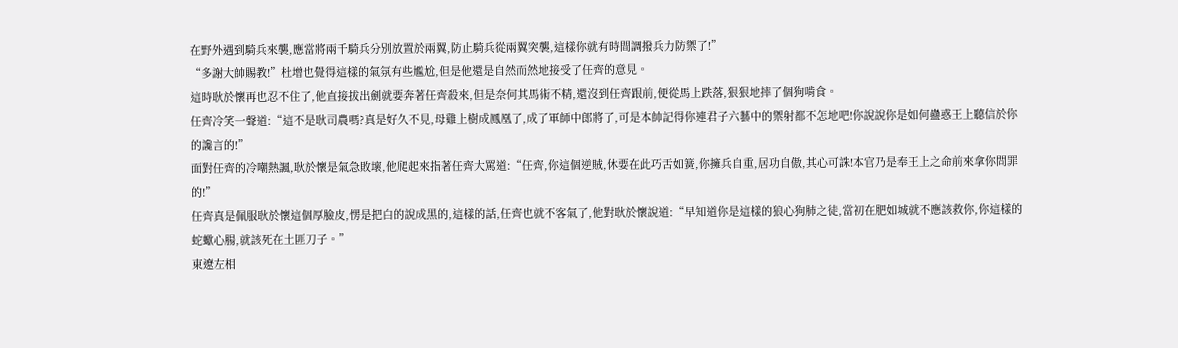在野外遇到騎兵來襲,應當將兩千騎兵分別放置於兩翼,防止騎兵從兩翼突襲,這樣你就有時間調撥兵力防禦了!”
“多謝大帥賜教!”杜增也覺得這樣的氣氛有些尷尬,但是他還是自然而然地接受了任齊的意見。
這時耿於懷再也忍不住了,他直接拔出劍就要奔著任齊殺來,但是奈何其馬術不精,還沒到任齊跟前,便從馬上跌落,狠狠地摔了個狗啃食。
任齊冷笑一聲道:“這不是耿司農嗎?真是好久不見,母雞上樹成鳳凰了,成了軍師中郎將了,可是本帥記得你連君子六藝中的禦射都不怎地吧!你說說你是如何蠱惑王上聽信於你的讒言的!”
面對任齊的冷嘲熱諷,耿於懷是氣急敗壞,他爬起來指著任齊大罵道:“任齊,你這個逆賊,休要在此巧舌如簧,你擁兵自重,居功自傲,其心可誅!本官乃是奉王上之命前來拿你問罪的!”
任齊真是佩服耿於懷這個厚臉皮,愣是把白的說成黑的,這樣的話,任齊也就不客氣了,他對耿於懷說道:“早知道你是這樣的狼心狗肺之徒,當初在肥如城就不應該救你,你這樣的蛇蠍心腸,就該死在土匪刀子。”
東遼左相